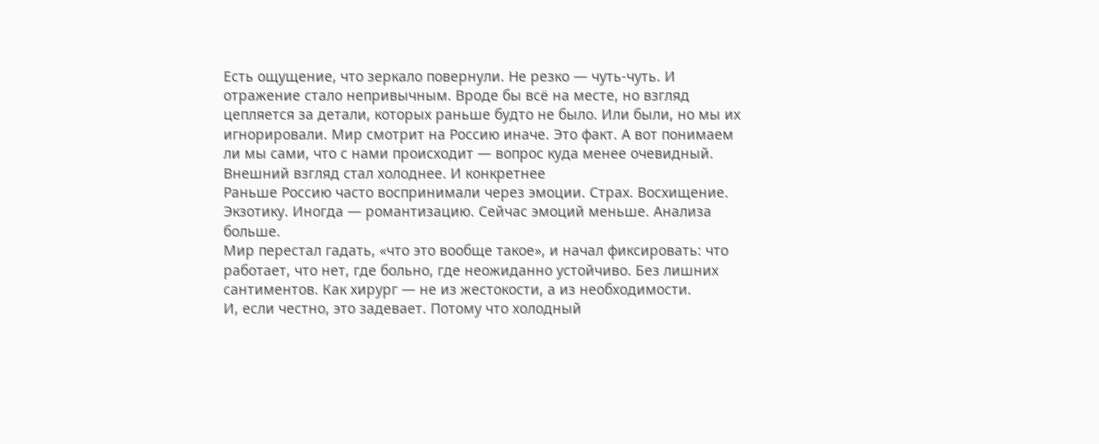Есть ощущение, что зеркало повернули. Не резко — чуть-чуть. И отражение стало непривычным. Вроде бы всё на месте, но взгляд цепляется за детали, которых раньше будто не было. Или были, но мы их игнорировали. Мир смотрит на Россию иначе. Это факт. А вот понимаем ли мы сами, что с нами происходит — вопрос куда менее очевидный.
Внешний взгляд стал холоднее. И конкретнее
Раньше Россию часто воспринимали через эмоции. Страх. Восхищение. Экзотику. Иногда — романтизацию. Сейчас эмоций меньше. Анализа больше.
Мир перестал гадать, «что это вообще такое», и начал фиксировать: что работает, что нет, где больно, где неожиданно устойчиво. Без лишних сантиментов. Как хирург — не из жестокости, а из необходимости.
И, если честно, это задевает. Потому что холодный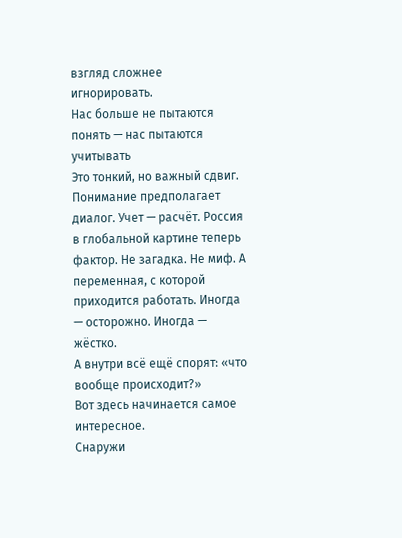взгляд сложнее игнорировать.
Нас больше не пытаются понять — нас пытаются учитывать
Это тонкий, но важный сдвиг. Понимание предполагает диалог. Учет — расчёт. Россия в глобальной картине теперь фактор. Не загадка. Не миф. А переменная, с которой приходится работать. Иногда — осторожно. Иногда — жёстко.
А внутри всё ещё спорят: «что вообще происходит?»
Вот здесь начинается самое интересное.
Снаружи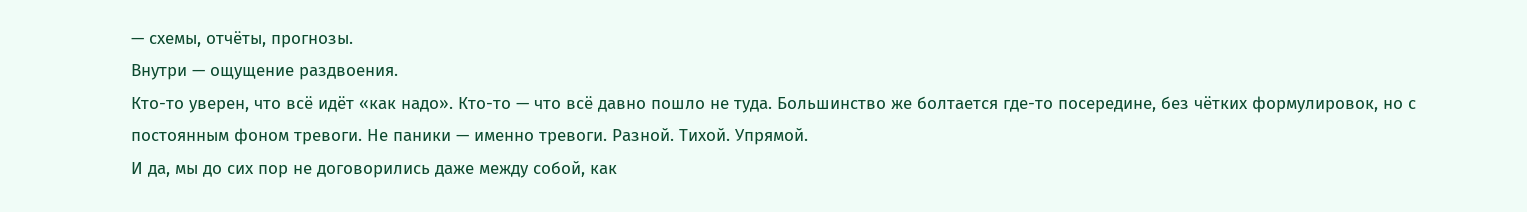— схемы, отчёты, прогнозы.
Внутри — ощущение раздвоения.
Кто-то уверен, что всё идёт «как надо». Кто-то — что всё давно пошло не туда. Большинство же болтается где-то посередине, без чётких формулировок, но с постоянным фоном тревоги. Не паники — именно тревоги. Разной. Тихой. Упрямой.
И да, мы до сих пор не договорились даже между собой, как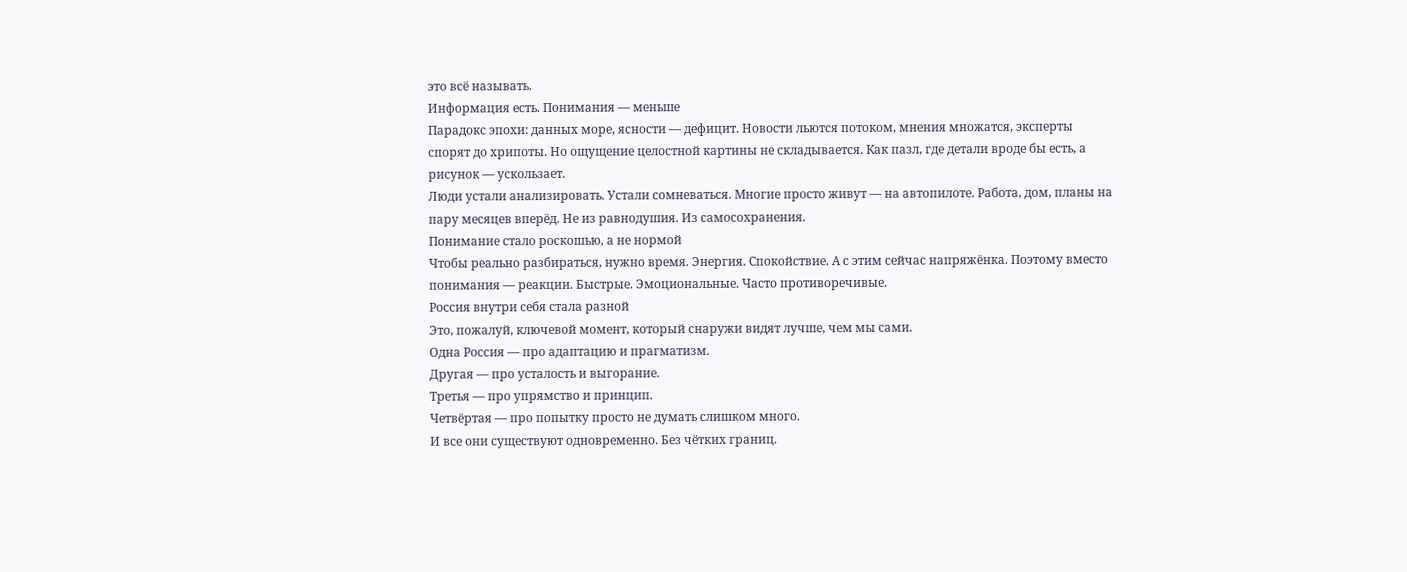это всё называть.
Информация есть. Понимания — меньше
Парадокс эпохи: данных море, ясности — дефицит. Новости льются потоком, мнения множатся, эксперты спорят до хрипоты. Но ощущение целостной картины не складывается. Как пазл, где детали вроде бы есть, а рисунок — ускользает.
Люди устали анализировать. Устали сомневаться. Многие просто живут — на автопилоте. Работа, дом, планы на пару месяцев вперёд. Не из равнодушия. Из самосохранения.
Понимание стало роскошью, а не нормой
Чтобы реально разбираться, нужно время. Энергия. Спокойствие. А с этим сейчас напряжёнка. Поэтому вместо понимания — реакции. Быстрые. Эмоциональные. Часто противоречивые.
Россия внутри себя стала разной
Это, пожалуй, ключевой момент, который снаружи видят лучше, чем мы сами.
Одна Россия — про адаптацию и прагматизм.
Другая — про усталость и выгорание.
Третья — про упрямство и принцип.
Четвёртая — про попытку просто не думать слишком много.
И все они существуют одновременно. Без чётких границ.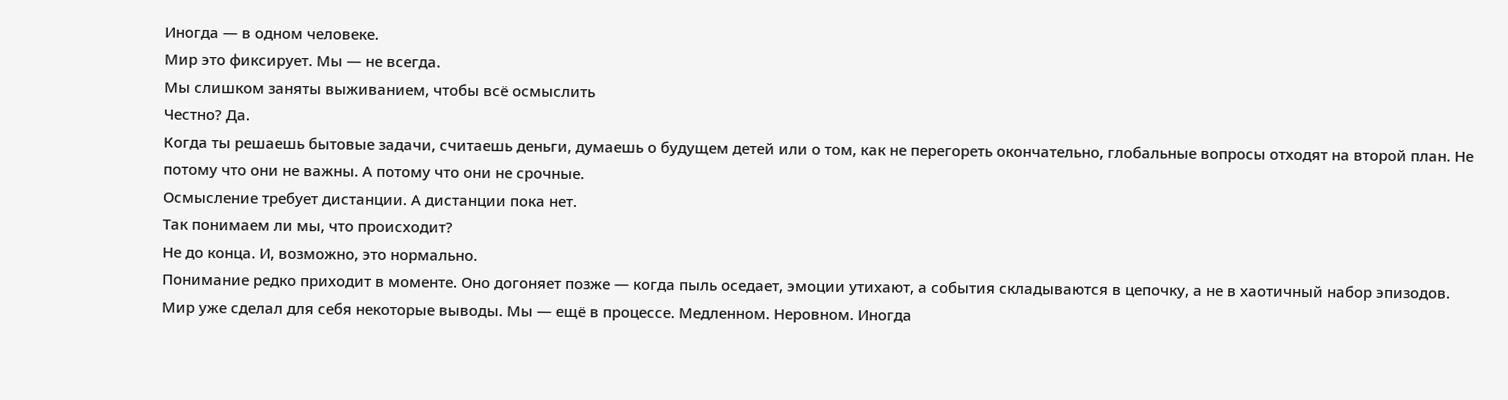Иногда — в одном человеке.
Мир это фиксирует. Мы — не всегда.
Мы слишком заняты выживанием, чтобы всё осмыслить
Честно? Да.
Когда ты решаешь бытовые задачи, считаешь деньги, думаешь о будущем детей или о том, как не перегореть окончательно, глобальные вопросы отходят на второй план. Не потому что они не важны. А потому что они не срочные.
Осмысление требует дистанции. А дистанции пока нет.
Так понимаем ли мы, что происходит?
Не до конца. И, возможно, это нормально.
Понимание редко приходит в моменте. Оно догоняет позже — когда пыль оседает, эмоции утихают, а события складываются в цепочку, а не в хаотичный набор эпизодов.
Мир уже сделал для себя некоторые выводы. Мы — ещё в процессе. Медленном. Неровном. Иногда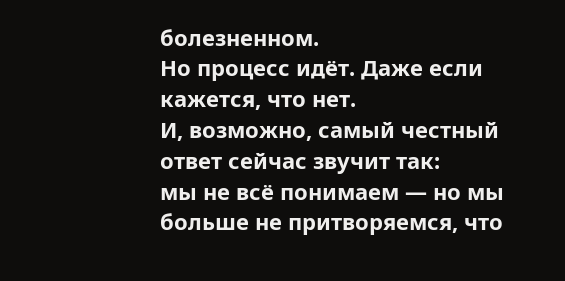болезненном.
Но процесс идёт. Даже если кажется, что нет.
И, возможно, самый честный ответ сейчас звучит так:
мы не всё понимаем — но мы больше не притворяемся, что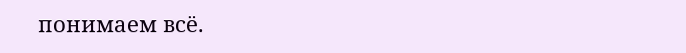понимаем всё.